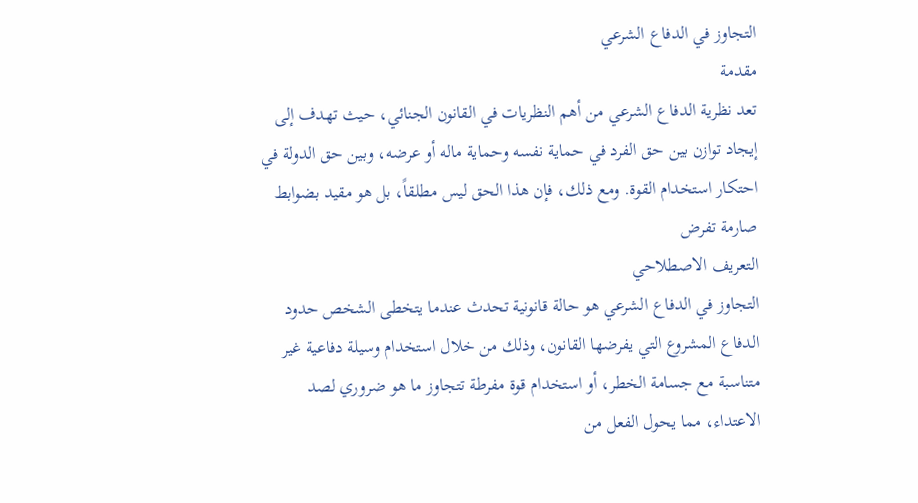التجاوز في الدفاع الشرعي
مقدمة
تعد نظرية الدفاع الشرعي من أهم النظريات في القانون الجنائي، حيث تهدف إلى إيجاد توازن بين حق الفرد في حماية نفسه وحماية ماله أو عرضه، وبين حق الدولة في احتكار استخدام القوة. ومع ذلك، فإن هذا الحق ليس مطلقاً، بل هو مقيد بضوابط صارمة تفرض
التعريف الاصطلاحي
التجاوز في الدفاع الشرعي هو حالة قانونية تحدث عندما يتخطى الشخص حدود الدفاع المشروع التي يفرضها القانون، وذلك من خلال استخدام وسيلة دفاعية غير متناسبة مع جسامة الخطر، أو استخدام قوة مفرطة تتجاوز ما هو ضروري لصد الاعتداء، مما يحول الفعل من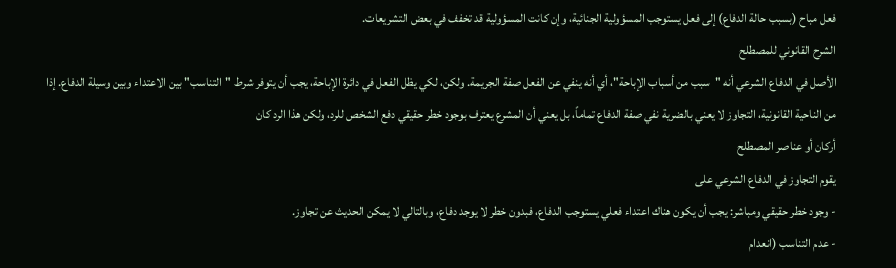فعل مباح (بسبب حالة الدفاع) إلى فعل يستوجب المسؤولية الجنائية، وإن كانت المسؤولية قد تخفف في بعض التشريعات.
الشرح القانوني للمصطلح
الأصل في الدفاع الشرعي أنه "سبب من أسباب الإباحة"، أي أنه ينفي عن الفعل صفة الجريمة. ولكن، لكي يظل الفعل في دائرة الإباحة، يجب أن يتوفر شرط "التناسب" بين الاعتداء وبين وسيلة الدفاع. إذا
من الناحية القانونية، التجاوز لا يعني بالضرية نفي صفة الدفاع تماماً، بل يعني أن المشرع يعترف بوجود خطر حقيقي دفع الشخص للرد، ولكن هذا الرد كان
أركان أو عناصر المصطلح
يقوم التجاوز في الدفاع الشرعي على
- وجود خطر حقيقي ومباشر: يجب أن يكون هناك اعتداء فعلي يستوجب الدفاع، فبدون خطر لا يوجد دفاع، وبالتالي لا يمكن الحديث عن تجاوز.
- عدم التناسب (انعدام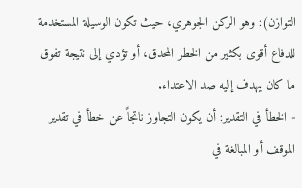التوازن): وهو الركن الجوهري، حيث تكون الوسيلة المستخدمة للدفاع أقوى بكثير من الخطر المحدق، أو تؤدي إلى نتيجة تفوق ما كان يهدف إليه صد الاعتداء.
- الخطأ في التقدير: أن يكون التجاوز ناتجاً عن خطأ في تقدير الموقف أو المبالغة في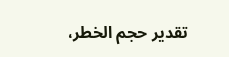تقدير حجم الخطر،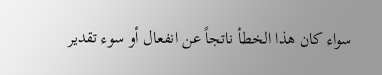سواء كان هذا الخطأ ناتجاً عن انفعال أو سوء تقدير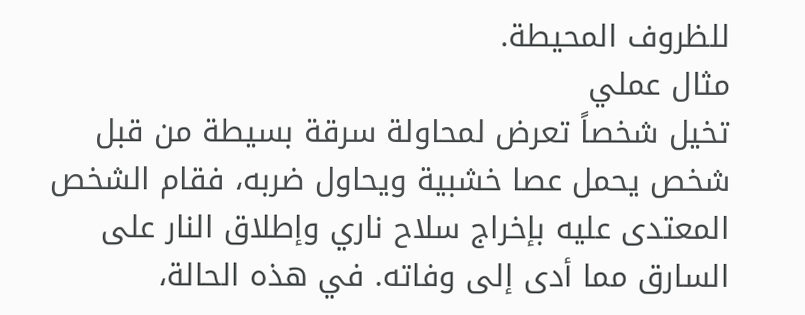للظروف المحيطة.
مثال عملي
تخيل شخصاً تعرض لمحاولة سرقة بسيطة من قبل شخص يحمل عصا خشبية ويحاول ضربه، فقام الشخص المعتدى عليه بإخراج سلاح ناري وإطلاق النار على السارق مما أدى إلى وفاته. في هذه الحالة،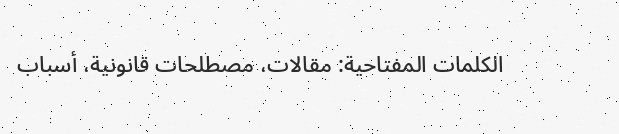الكلمات المفتاحية: مقالات، مصطلحات قانونية، أسباب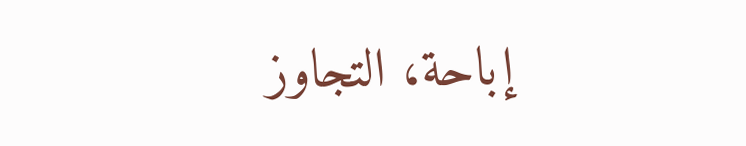إباحة، التجاوز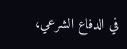في الدفاع الشرعي،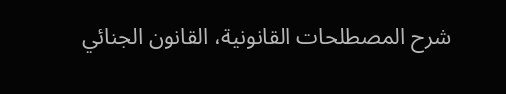شرح المصطلحات القانونية، القانون الجنائي